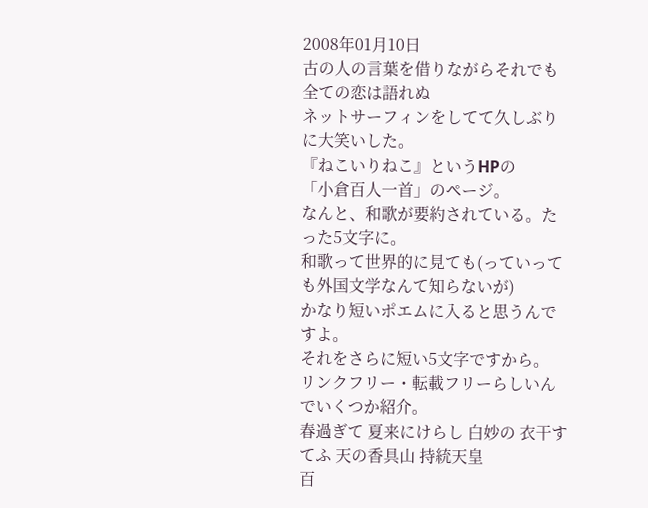2008年01月10日
古の人の言葉を借りながらそれでも全ての恋は語れぬ
ネットサーフィンをしてて久しぶりに大笑いした。
『ねこいりねこ』というHPの
「小倉百人一首」のページ。
なんと、和歌が要約されている。たった5文字に。
和歌って世界的に見ても(っていっても外国文学なんて知らないが)
かなり短いポエムに入ると思うんですよ。
それをさらに短い5文字ですから。
リンクフリー・転載フリーらしいんでいくつか紹介。
春過ぎて 夏来にけらし 白妙の 衣干すてふ 天の香具山 持統天皇
百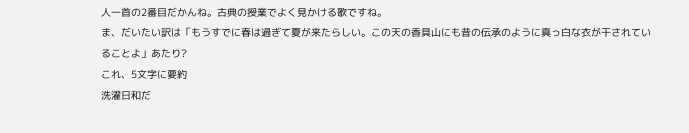人一首の2番目だかんね。古典の授業でよく見かける歌ですね。
ま、だいたい訳は「もうすでに春は過ぎて夏が来たらしい。この天の香具山にも昔の伝承のように真っ白な衣が干されていることよ」あたり?
これ、5文字に要約
洗濯日和だ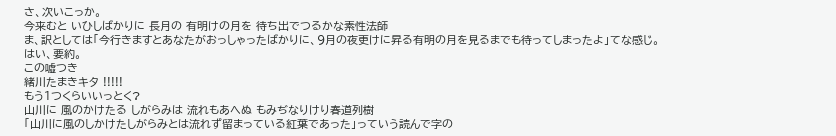さ、次いこっか。
今来むと いひしばかりに 長月の 有明けの月を 待ち出でつるかな素性法師
ま、訳としては「今行きますとあなたがおっしゃったばかりに、9月の夜更けに昇る有明の月を見るまでも待ってしまったよ」てな感じ。
はい、要約。
この嘘つき
緒川たまきキタ !!!!!
もう1つくらいいっとく?
山川に 風のかけたる しがらみは 流れもあへぬ もみぢなりけり春道列樹
「山川に風のしかけたしがらみとは流れず留まっている紅葉であった」っていう読んで字の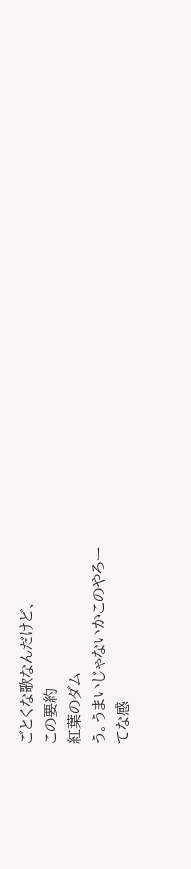ごとくな歌なんだけど、
この要約
紅葉のダム
う。うまいじゃないかこのやろー
てな感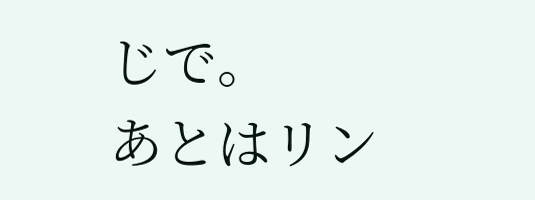じで。
あとはリン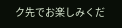ク先でお楽しみくだ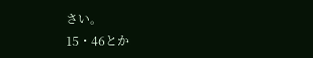さい。
15・46とか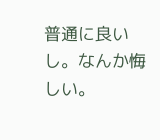普通に良いし。なんか悔しい。